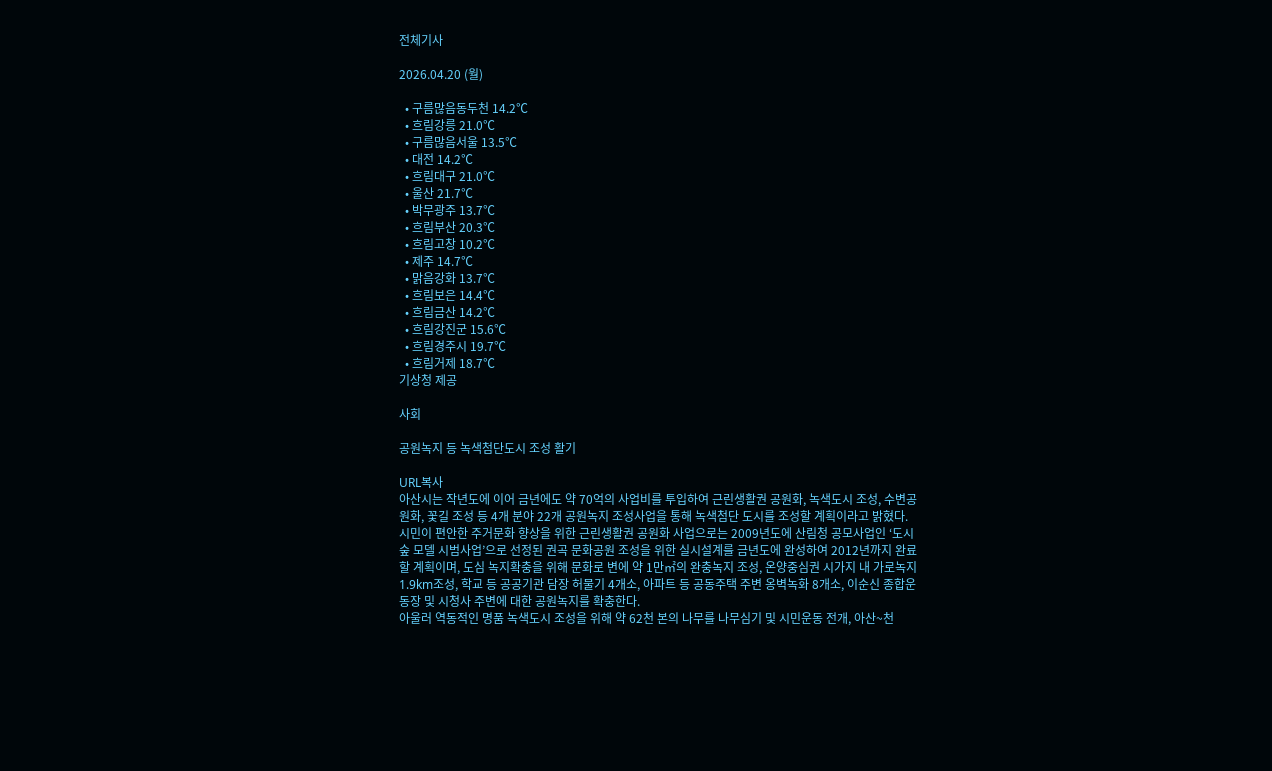전체기사

2026.04.20 (월)

  • 구름많음동두천 14.2℃
  • 흐림강릉 21.0℃
  • 구름많음서울 13.5℃
  • 대전 14.2℃
  • 흐림대구 21.0℃
  • 울산 21.7℃
  • 박무광주 13.7℃
  • 흐림부산 20.3℃
  • 흐림고창 10.2℃
  • 제주 14.7℃
  • 맑음강화 13.7℃
  • 흐림보은 14.4℃
  • 흐림금산 14.2℃
  • 흐림강진군 15.6℃
  • 흐림경주시 19.7℃
  • 흐림거제 18.7℃
기상청 제공

사회

공원녹지 등 녹색첨단도시 조성 활기

URL복사
아산시는 작년도에 이어 금년에도 약 70억의 사업비를 투입하여 근린생활권 공원화, 녹색도시 조성, 수변공원화, 꽃길 조성 등 4개 분야 22개 공원녹지 조성사업을 통해 녹색첨단 도시를 조성할 계획이라고 밝혔다.
시민이 편안한 주거문화 향상을 위한 근린생활권 공원화 사업으로는 2009년도에 산림청 공모사업인 ‘도시숲 모델 시범사업’으로 선정된 권곡 문화공원 조성을 위한 실시설계를 금년도에 완성하여 2012년까지 완료할 계획이며, 도심 녹지확충을 위해 문화로 변에 약 1만㎡의 완충녹지 조성, 온양중심권 시가지 내 가로녹지 1.9km조성, 학교 등 공공기관 담장 허물기 4개소, 아파트 등 공동주택 주변 옹벽녹화 8개소, 이순신 종합운동장 및 시청사 주변에 대한 공원녹지를 확충한다.
아울러 역동적인 명품 녹색도시 조성을 위해 약 62천 본의 나무를 나무심기 및 시민운동 전개, 아산~천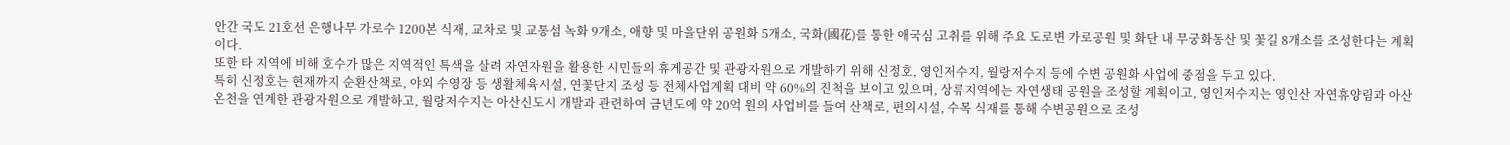안간 국도 21호선 은행나무 가로수 1200본 식재, 교차로 및 교통섬 녹화 9개소, 애향 및 마을단위 공원화 5개소, 국화(國花)를 통한 애국심 고취를 위해 주요 도로변 가로공원 및 화단 내 무궁화동산 및 꽃길 8개소를 조성한다는 계획이다.
또한 타 지역에 비해 호수가 많은 지역적인 특색을 살려 자연자원을 활용한 시민들의 휴게공간 및 관광자원으로 개발하기 위해 신정호, 영인저수지, 월랑저수지 등에 수변 공원화 사업에 중점을 두고 있다.
특히 신정호는 현재까지 순환산책로, 야외 수영장 등 생활체육시설, 연꽃단지 조성 등 전체사업계획 대비 약 60%의 진척을 보이고 있으며, 상류지역에는 자연생태 공원을 조성할 계획이고, 영인저수지는 영인산 자연휴양림과 아산온천을 연계한 관광자원으로 개발하고, 월랑저수지는 아산신도시 개발과 관련하여 금년도에 약 20억 원의 사업비를 들여 산책로, 편의시설, 수목 식재를 통해 수변공원으로 조성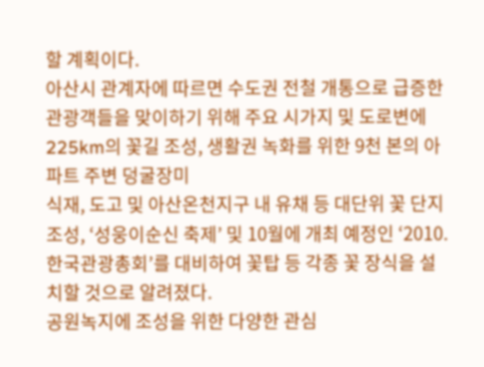할 계획이다.
아산시 관계자에 따르면 수도권 전철 개통으로 급증한 관광객들을 맞이하기 위해 주요 시가지 및 도로변에 225km의 꽃길 조성, 생활권 녹화를 위한 9천 본의 아파트 주변 덩굴장미
식재, 도고 및 아산온천지구 내 유채 등 대단위 꽃 단지 조성, ‘성웅이순신 축제’ 및 10월에 개최 예정인 ‘2010. 한국관광총회’를 대비하여 꽃탑 등 각종 꽃 장식을 설치할 것으로 알려졌다.
공원녹지에 조성을 위한 다양한 관심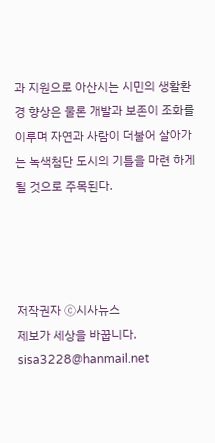과 지원으로 아산시는 시민의 생활환경 향상은 물론 개발과 보존이 조화를 이루며 자연과 사람이 더불어 살아가는 녹색첨단 도시의 기틀을 마련 하게 될 것으로 주목된다.




저작권자 Ⓒ시사뉴스
제보가 세상을 바꿉니다.
sisa3228@hanmail.net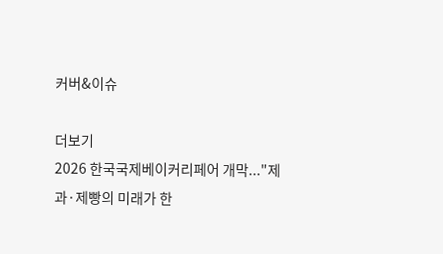커버&이슈

더보기
2026 한국국제베이커리페어 개막..."제과·제빵의 미래가 한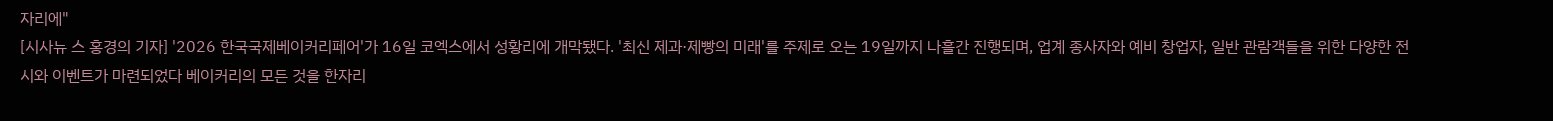자리에"
[시사뉴 스 홍경의 기자] '2026 한국국제베이커리페어'가 16일 코엑스에서 성황리에 개막됐다. '최신 제과·제빵의 미래'를 주제로 오는 19일까지 나흘간 진행되며, 업계 종사자와 예비 창업자, 일반 관람객들을 위한 다양한 전시와 이벤트가 마련되었다 베이커리의 모든 것을 한자리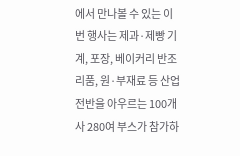에서 만나볼 수 있는 이번 행사는 제과·제빵 기계, 포장, 베이커리 반조리품, 원·부재료 등 산업 전반을 아우르는 100개사 280여 부스가 참가하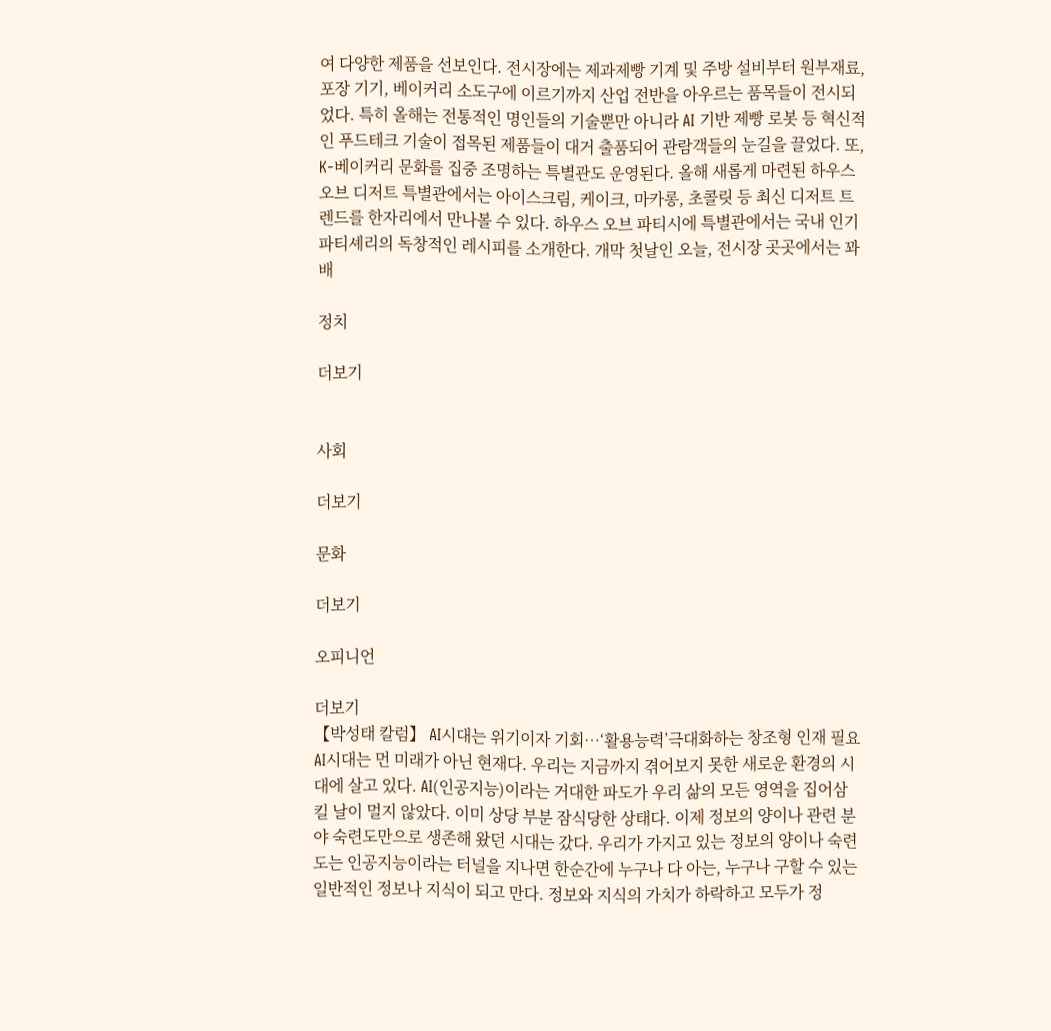여 다양한 제품을 선보인다. 전시장에는 제과제빵 기계 및 주방 설비부터 원부재료, 포장 기기, 베이커리 소도구에 이르기까지 산업 전반을 아우르는 품목들이 전시되었다. 특히 올해는 전통적인 명인들의 기술뿐만 아니라 AI 기반 제빵 로봇 등 혁신적인 푸드테크 기술이 접목된 제품들이 대거 출품되어 관람객들의 눈길을 끌었다. 또, K-베이커리 문화를 집중 조명하는 특별관도 운영된다. 올해 새롭게 마련된 하우스 오브 디저트 특별관에서는 아이스크림, 케이크, 마카롱, 초콜릿 등 최신 디저트 트렌드를 한자리에서 만나볼 수 있다. 하우스 오브 파티시에 특별관에서는 국내 인기 파티셰리의 독창적인 레시피를 소개한다. 개막 첫날인 오늘, 전시장 곳곳에서는 꽈배

정치

더보기


사회

더보기

문화

더보기

오피니언

더보기
【박성태 칼럼】 AI시대는 위기이자 기회…‘활용능력’극대화하는 창조형 인재 필요
AI시대는 먼 미래가 아닌 현재다. 우리는 지금까지 겪어보지 못한 새로운 환경의 시대에 살고 있다. AI(인공지능)이라는 거대한 파도가 우리 삶의 모든 영역을 집어삼킬 날이 멀지 않았다. 이미 상당 부분 잠식당한 상태다. 이제 정보의 양이나 관련 분야 숙련도만으로 생존해 왔던 시대는 갔다. 우리가 가지고 있는 정보의 양이나 숙련도는 인공지능이라는 터널을 지나면 한순간에 누구나 다 아는, 누구나 구할 수 있는 일반적인 정보나 지식이 되고 만다. 정보와 지식의 가치가 하락하고 모두가 정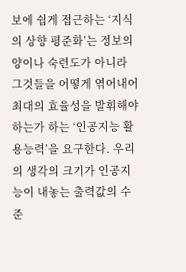보에 쉽게 접근하는 ‘지식의 상향 평준화’는 정보의 양이나 숙련도가 아니라 그것들을 어떻게 엮어내어 최대의 효율성을 발휘해야 하는가 하는 ‘인공지능 활용능력’을 요구한다. 우리의 생각의 크기가 인공지능이 내놓는 출력값의 수준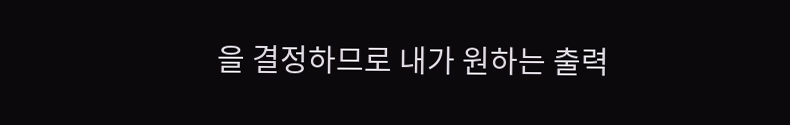을 결정하므로 내가 원하는 출력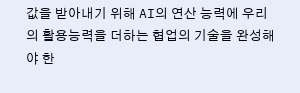값을 받아내기 위해 AI의 연산 능력에 우리의 활용능력을 더하는 협업의 기술을 완성해야 한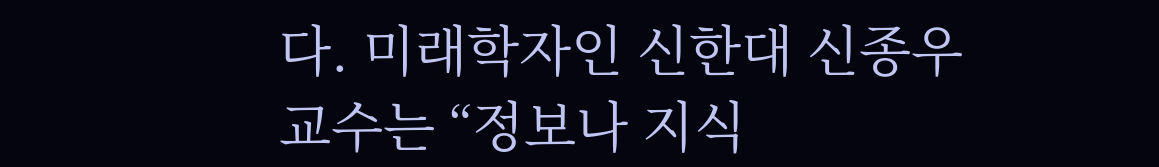다. 미래학자인 신한대 신종우 교수는 “정보나 지식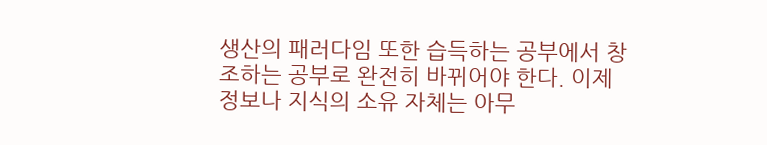생산의 패러다임 또한 습득하는 공부에서 창조하는 공부로 완전히 바뀌어야 한다. 이제 정보나 지식의 소유 자체는 아무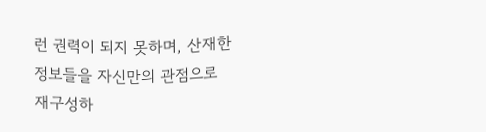런 권력이 되지 못하며, 산재한 정보들을 자신만의 관점으로 재구성하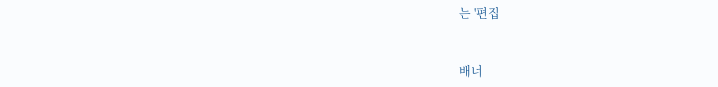는 '편집


배너